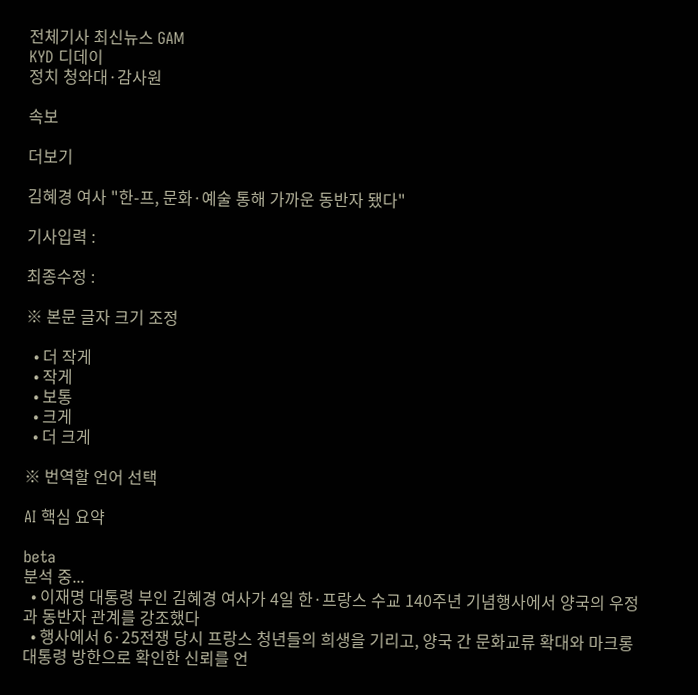전체기사 최신뉴스 GAM
KYD 디데이
정치 청와대·감사원

속보

더보기

김혜경 여사 "한-프, 문화·예술 통해 가까운 동반자 됐다"

기사입력 :

최종수정 :

※ 본문 글자 크기 조정

  • 더 작게
  • 작게
  • 보통
  • 크게
  • 더 크게

※ 번역할 언어 선택

AI 핵심 요약

beta
분석 중...
  • 이재명 대통령 부인 김혜경 여사가 4일 한·프랑스 수교 140주년 기념행사에서 양국의 우정과 동반자 관계를 강조했다
  • 행사에서 6·25전쟁 당시 프랑스 청년들의 희생을 기리고, 양국 간 문화교류 확대와 마크롱 대통령 방한으로 확인한 신뢰를 언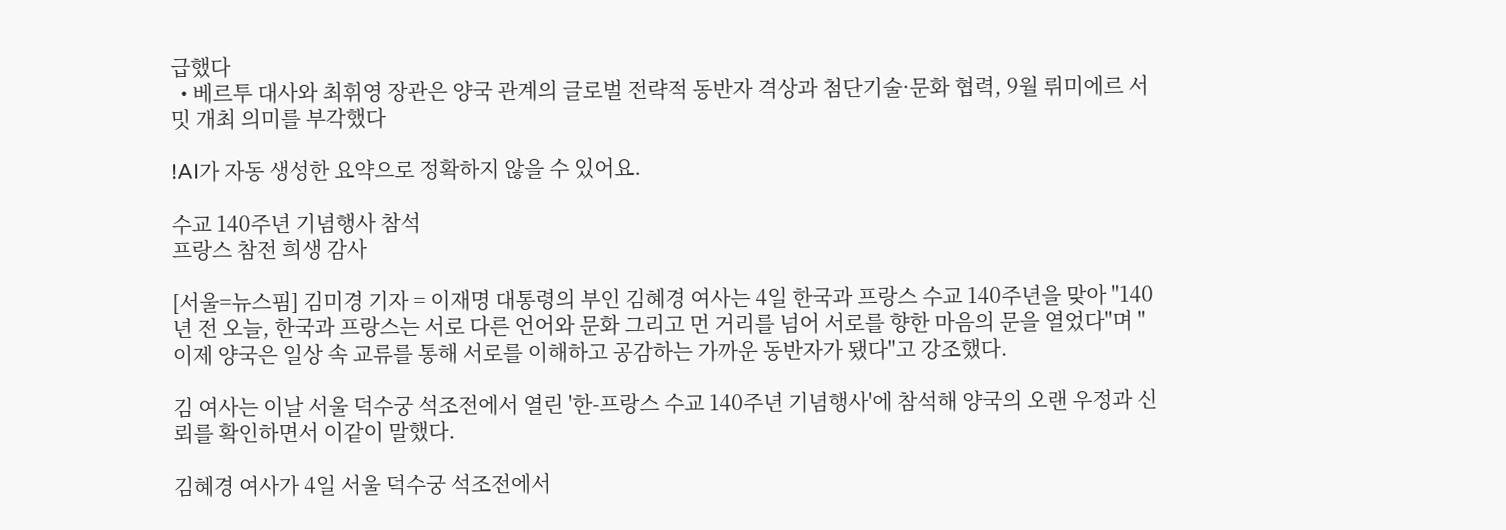급했다
  • 베르투 대사와 최휘영 장관은 양국 관계의 글로벌 전략적 동반자 격상과 첨단기술·문화 협력, 9월 뤼미에르 서밋 개최 의미를 부각했다

!AI가 자동 생성한 요약으로 정확하지 않을 수 있어요.

수교 140주년 기념행사 참석
프랑스 참전 희생 감사

[서울=뉴스핌] 김미경 기자 = 이재명 대통령의 부인 김혜경 여사는 4일 한국과 프랑스 수교 140주년을 맞아 "140년 전 오늘, 한국과 프랑스는 서로 다른 언어와 문화 그리고 먼 거리를 넘어 서로를 향한 마음의 문을 열었다"며 "이제 양국은 일상 속 교류를 통해 서로를 이해하고 공감하는 가까운 동반자가 됐다"고 강조했다.

김 여사는 이날 서울 덕수궁 석조전에서 열린 '한-프랑스 수교 140주년 기념행사'에 참석해 양국의 오랜 우정과 신뢰를 확인하면서 이같이 말했다.

김혜경 여사가 4일 서울 덕수궁 석조전에서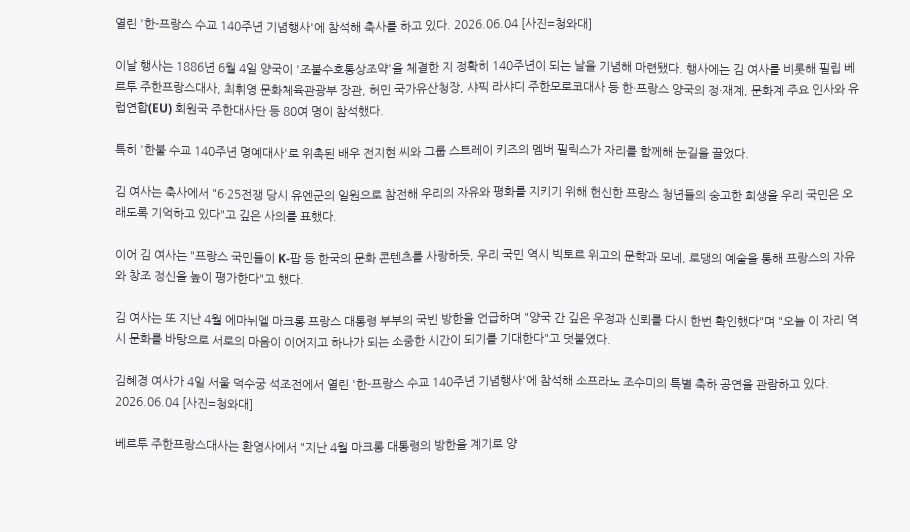열린 '한-프랑스 수교 140주년 기념행사'에 참석해 축사를 하고 있다. 2026.06.04 [사진=청와대]

이날 행사는 1886년 6월 4일 양국이 '조불수호통상조약'을 체결한 지 정확히 140주년이 되는 날을 기념해 마련됐다. 행사에는 김 여사를 비롯해 필립 베르투 주한프랑스대사, 최휘영 문화체육관광부 장관, 허민 국가유산청장, 샤픽 라샤디 주한모로코대사 등 한·프랑스 양국의 정·재계, 문화계 주요 인사와 유럽연합(EU) 회원국 주한대사단 등 80여 명이 참석했다.

특히 '한불 수교 140주년 명예대사'로 위촉된 배우 전지현 씨와 그룹 스트레이 키즈의 멤버 필릭스가 자리를 함께해 눈길을 끌었다.

김 여사는 축사에서 "6·25전쟁 당시 유엔군의 일원으로 참전해 우리의 자유와 평화를 지키기 위해 헌신한 프랑스 청년들의 숭고한 희생을 우리 국민은 오래도록 기억하고 있다"고 깊은 사의를 표했다.

이어 김 여사는 "프랑스 국민들이 K-팝 등 한국의 문화 콘텐츠를 사랑하듯, 우리 국민 역시 빅토르 위고의 문학과 모네, 로댕의 예술을 통해 프랑스의 자유와 창조 정신을 높이 평가한다"고 했다.

김 여사는 또 지난 4월 에마뉘엘 마크롱 프랑스 대통령 부부의 국빈 방한을 언급하며 "양국 간 깊은 우정과 신뢰를 다시 한번 확인했다"며 "오늘 이 자리 역시 문화를 바탕으로 서로의 마음이 이어지고 하나가 되는 소중한 시간이 되기를 기대한다"고 덧붙였다.

김혜경 여사가 4일 서울 덕수궁 석조전에서 열린 '한-프랑스 수교 140주년 기념행사'에 참석해 소프라노 조수미의 특별 축하 공연을 관람하고 있다. 2026.06.04 [사진=청와대]

베르투 주한프랑스대사는 환영사에서 "지난 4월 마크롱 대통령의 방한을 계기로 양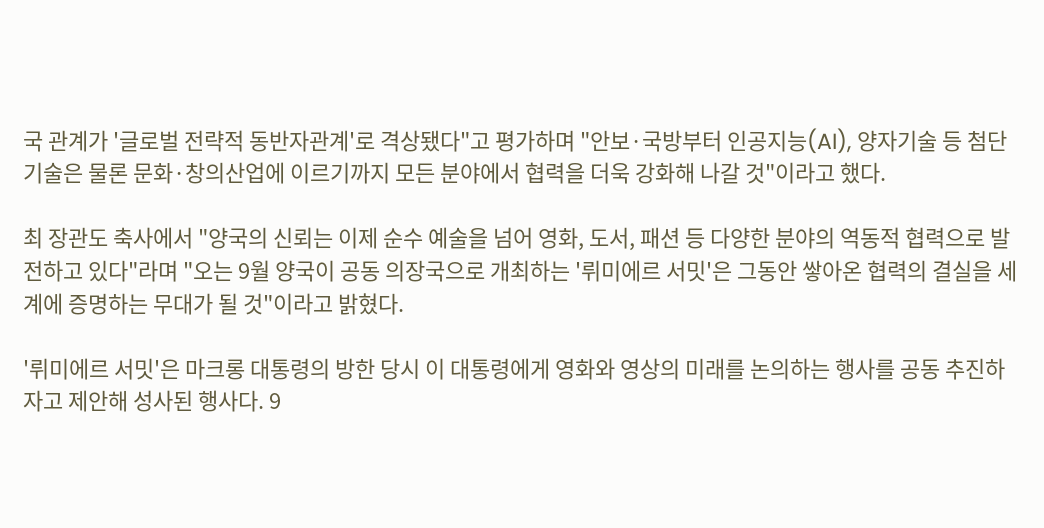국 관계가 '글로벌 전략적 동반자관계'로 격상됐다"고 평가하며 "안보·국방부터 인공지능(AI), 양자기술 등 첨단기술은 물론 문화·창의산업에 이르기까지 모든 분야에서 협력을 더욱 강화해 나갈 것"이라고 했다.

최 장관도 축사에서 "양국의 신뢰는 이제 순수 예술을 넘어 영화, 도서, 패션 등 다양한 분야의 역동적 협력으로 발전하고 있다"라며 "오는 9월 양국이 공동 의장국으로 개최하는 '뤼미에르 서밋'은 그동안 쌓아온 협력의 결실을 세계에 증명하는 무대가 될 것"이라고 밝혔다.

'뤼미에르 서밋'은 마크롱 대통령의 방한 당시 이 대통령에게 영화와 영상의 미래를 논의하는 행사를 공동 추진하자고 제안해 성사된 행사다. 9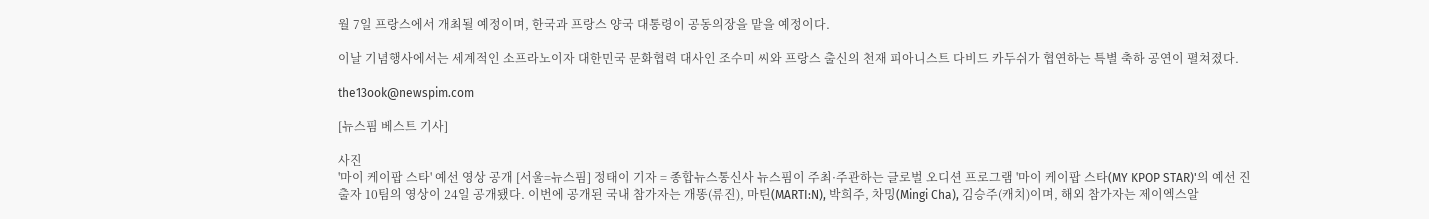월 7일 프랑스에서 개최될 예정이며, 한국과 프랑스 양국 대통령이 공동의장을 맡을 예정이다.

이날 기념행사에서는 세계적인 소프라노이자 대한민국 문화협력 대사인 조수미 씨와 프랑스 출신의 천재 피아니스트 다비드 카두쉬가 협연하는 특별 축하 공연이 펼쳐졌다.

the13ook@newspim.com

[뉴스핌 베스트 기사]

사진
'마이 케이팝 스타' 예선 영상 공개 [서울=뉴스핌] 정태이 기자 = 종합뉴스통신사 뉴스핌이 주최·주관하는 글로벌 오디션 프로그램 '마이 케이팝 스타(MY KPOP STAR)'의 예선 진출자 10팀의 영상이 24일 공개됐다. 이번에 공개된 국내 참가자는 개똥(류진), 마틴(MARTI:N), 박희주, 차밍(Mingi Cha), 김승주(캐치)이며, 해외 참가자는 제이엑스알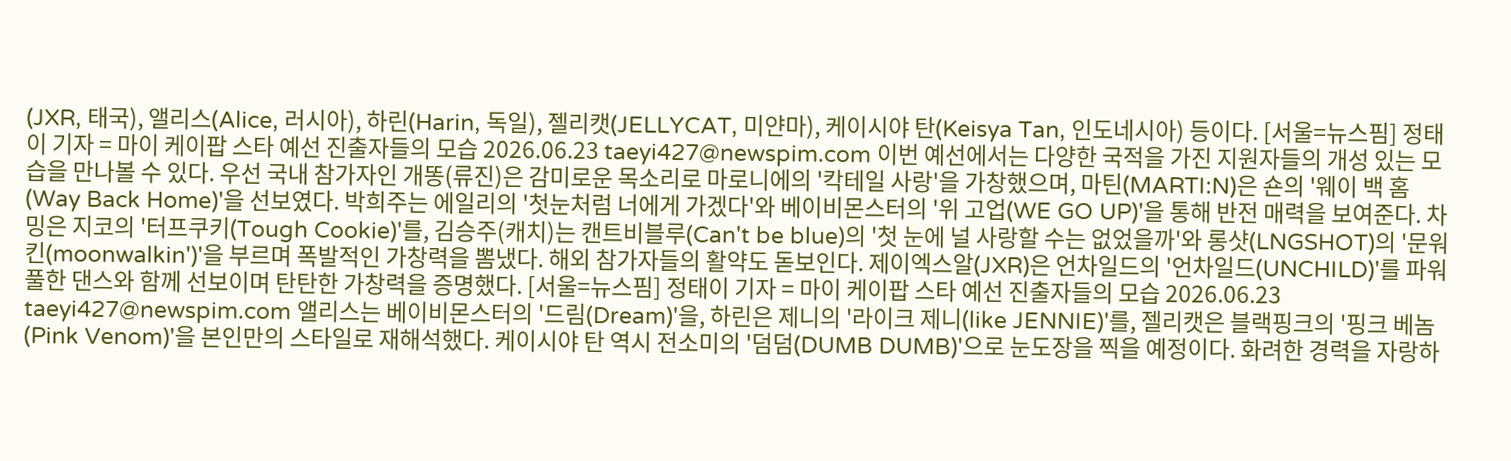(JXR, 태국), 앨리스(Alice, 러시아), 하린(Harin, 독일), 젤리캣(JELLYCAT, 미얀마), 케이시야 탄(Keisya Tan, 인도네시아) 등이다. [서울=뉴스핌] 정태이 기자 = 마이 케이팝 스타 예선 진출자들의 모습 2026.06.23 taeyi427@newspim.com 이번 예선에서는 다양한 국적을 가진 지원자들의 개성 있는 모습을 만나볼 수 있다. 우선 국내 참가자인 개똥(류진)은 감미로운 목소리로 마로니에의 '칵테일 사랑'을 가창했으며, 마틴(MARTI:N)은 숀의 '웨이 백 홈(Way Back Home)'을 선보였다. 박희주는 에일리의 '첫눈처럼 너에게 가겠다'와 베이비몬스터의 '위 고업(WE GO UP)'을 통해 반전 매력을 보여준다. 차밍은 지코의 '터프쿠키(Tough Cookie)'를, 김승주(캐치)는 캔트비블루(Can't be blue)의 '첫 눈에 널 사랑할 수는 없었을까'와 롱샷(LNGSHOT)의 '문워킨(moonwalkin')'을 부르며 폭발적인 가창력을 뽐냈다. 해외 참가자들의 활약도 돋보인다. 제이엑스알(JXR)은 언차일드의 '언차일드(UNCHILD)'를 파워풀한 댄스와 함께 선보이며 탄탄한 가창력을 증명했다. [서울=뉴스핌] 정태이 기자 = 마이 케이팝 스타 예선 진출자들의 모습 2026.06.23 taeyi427@newspim.com 앨리스는 베이비몬스터의 '드림(Dream)'을, 하린은 제니의 '라이크 제니(like JENNIE)'를, 젤리캣은 블랙핑크의 '핑크 베놈(Pink Venom)'을 본인만의 스타일로 재해석했다. 케이시야 탄 역시 전소미의 '덤덤(DUMB DUMB)'으로 눈도장을 찍을 예정이다. 화려한 경력을 자랑하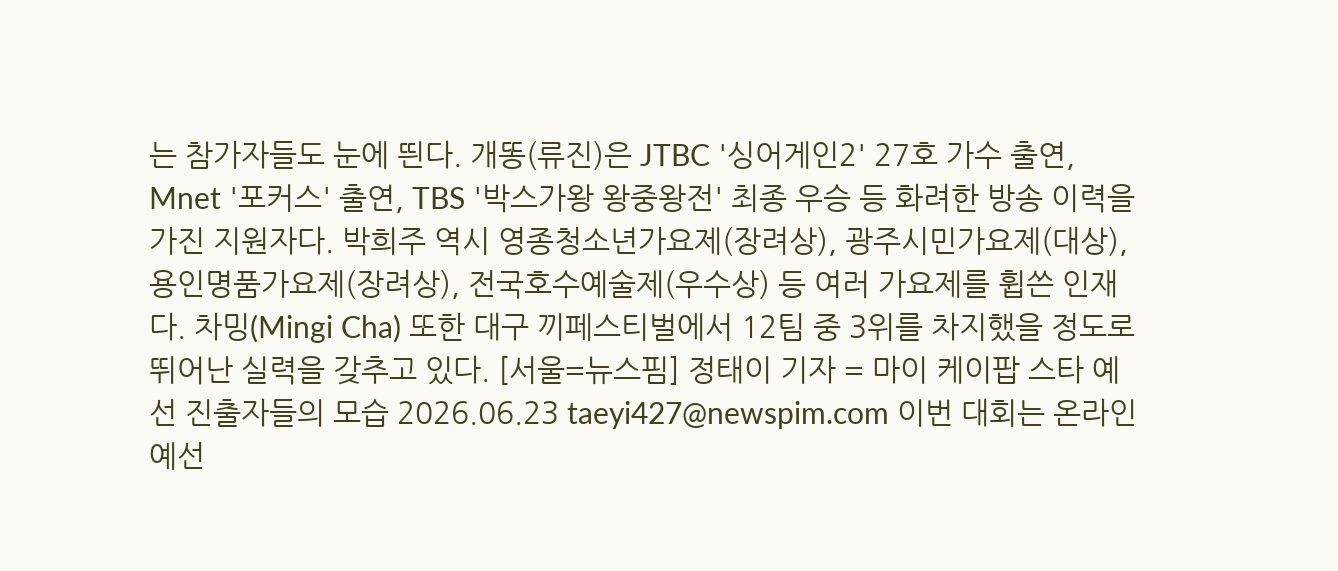는 참가자들도 눈에 띈다. 개똥(류진)은 JTBC '싱어게인2' 27호 가수 출연, Mnet '포커스' 출연, TBS '박스가왕 왕중왕전' 최종 우승 등 화려한 방송 이력을 가진 지원자다. 박희주 역시 영종청소년가요제(장려상), 광주시민가요제(대상), 용인명품가요제(장려상), 전국호수예술제(우수상) 등 여러 가요제를 휩쓴 인재다. 차밍(Mingi Cha) 또한 대구 끼페스티벌에서 12팀 중 3위를 차지했을 정도로 뛰어난 실력을 갖추고 있다. [서울=뉴스핌] 정태이 기자 = 마이 케이팝 스타 예선 진출자들의 모습 2026.06.23 taeyi427@newspim.com 이번 대회는 온라인 예선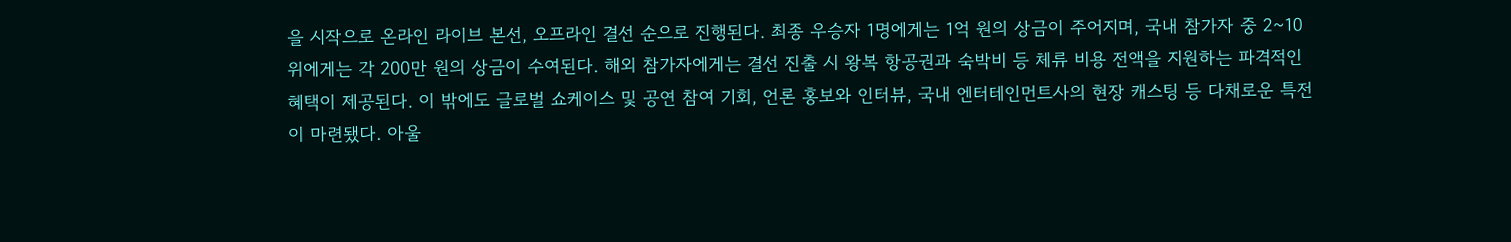을 시작으로 온라인 라이브 본선, 오프라인 결선 순으로 진행된다. 최종 우승자 1명에게는 1억 원의 상금이 주어지며, 국내 참가자 중 2~10위에게는 각 200만 원의 상금이 수여된다. 해외 참가자에게는 결선 진출 시 왕복 항공권과 숙박비 등 체류 비용 전액을 지원하는 파격적인 혜택이 제공된다. 이 밖에도 글로벌 쇼케이스 및 공연 참여 기회, 언론 홍보와 인터뷰, 국내 엔터테인먼트사의 현장 캐스팅 등 다채로운 특전이 마련됐다. 아울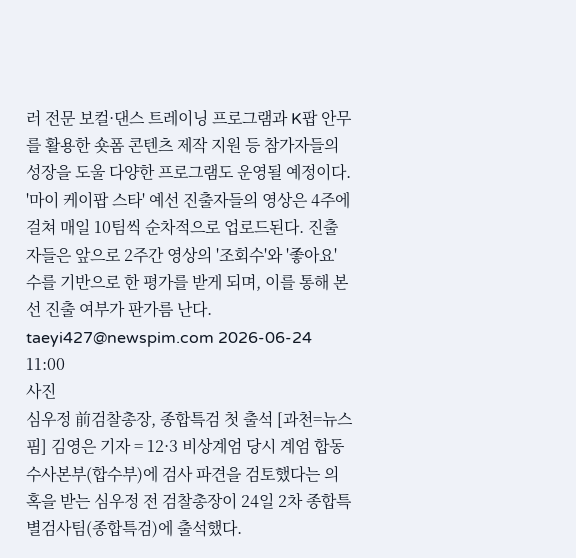러 전문 보컬·댄스 트레이닝 프로그램과 K팝 안무를 활용한 숏폼 콘텐츠 제작 지원 등 참가자들의 성장을 도울 다양한 프로그램도 운영될 예정이다. '마이 케이팝 스타' 예선 진출자들의 영상은 4주에 걸쳐 매일 10팀씩 순차적으로 업로드된다. 진출자들은 앞으로 2주간 영상의 '조회수'와 '좋아요' 수를 기반으로 한 평가를 받게 되며, 이를 통해 본선 진출 여부가 판가름 난다. taeyi427@newspim.com 2026-06-24 11:00
사진
심우정 前검찰총장, 종합특검 첫 출석 [과천=뉴스핌] 김영은 기자 = 12·3 비상계엄 당시 계엄 합동수사본부(합수부)에 검사 파견을 검토했다는 의혹을 받는 심우정 전 검찰총장이 24일 2차 종합특별검사팀(종합특검)에 출석했다.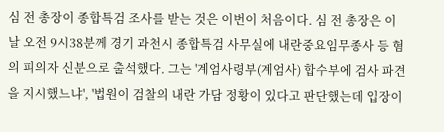심 전 총장이 종합특검 조사를 받는 것은 이번이 처음이다. 심 전 총장은 이날 오전 9시38분께 경기 과천시 종합특검 사무실에 내란중요임무종사 등 혐의 피의자 신분으로 출석했다. 그는 '계엄사령부(계엄사) 합수부에 검사 파견을 지시했느냐', '법원이 검찰의 내란 가담 정황이 있다고 판단했는데 입장이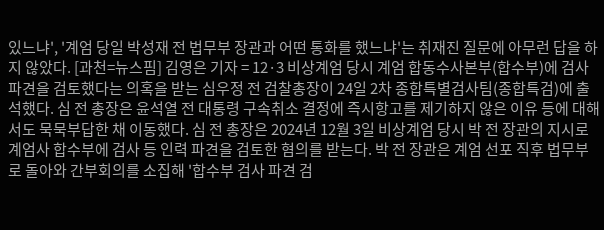있느냐', '계엄 당일 박성재 전 법무부 장관과 어떤 통화를 했느냐'는 취재진 질문에 아무런 답을 하지 않았다. [과천=뉴스핌] 김영은 기자 = 12·3 비상계엄 당시 계엄 합동수사본부(합수부)에 검사 파견을 검토했다는 의혹을 받는 심우정 전 검찰총장이 24일 2차 종합특별검사팀(종합특검)에 출석했다. 심 전 총장은 윤석열 전 대통령 구속취소 결정에 즉시항고를 제기하지 않은 이유 등에 대해서도 묵묵부답한 채 이동했다. 심 전 총장은 2024년 12월 3일 비상계엄 당시 박 전 장관의 지시로 계엄사 합수부에 검사 등 인력 파견을 검토한 혐의를 받는다. 박 전 장관은 계엄 선포 직후 법무부로 돌아와 간부회의를 소집해 '합수부 검사 파견 검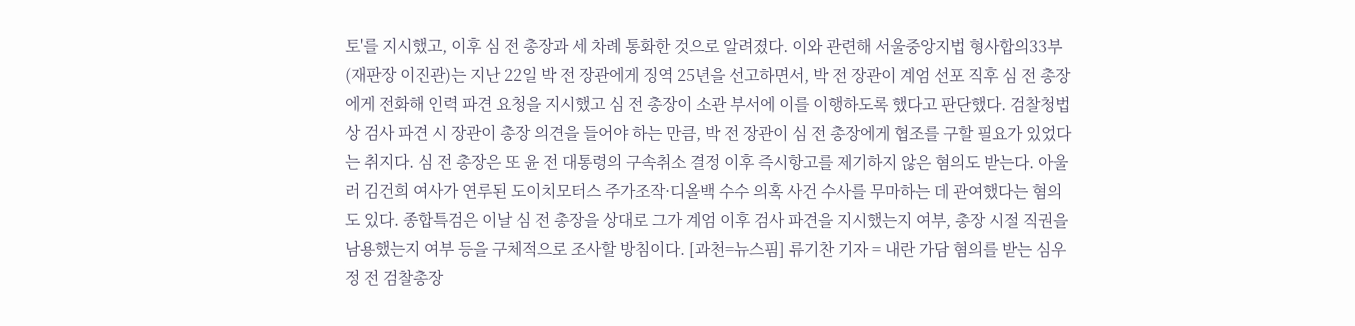토'를 지시했고, 이후 심 전 총장과 세 차례 통화한 것으로 알려졌다. 이와 관련해 서울중앙지법 형사합의33부(재판장 이진관)는 지난 22일 박 전 장관에게 징역 25년을 선고하면서, 박 전 장관이 계엄 선포 직후 심 전 총장에게 전화해 인력 파견 요청을 지시했고 심 전 총장이 소관 부서에 이를 이행하도록 했다고 판단했다. 검찰청법상 검사 파견 시 장관이 총장 의견을 들어야 하는 만큼, 박 전 장관이 심 전 총장에게 협조를 구할 필요가 있었다는 취지다. 심 전 총장은 또 윤 전 대통령의 구속취소 결정 이후 즉시항고를 제기하지 않은 혐의도 받는다. 아울러 김건희 여사가 연루된 도이치모터스 주가조작·디올백 수수 의혹 사건 수사를 무마하는 데 관여했다는 혐의도 있다. 종합특검은 이날 심 전 총장을 상대로 그가 계엄 이후 검사 파견을 지시했는지 여부, 총장 시절 직권을 남용했는지 여부 등을 구체적으로 조사할 방침이다. [과천=뉴스핌] 류기찬 기자 = 내란 가담 혐의를 받는 심우정 전 검찰총장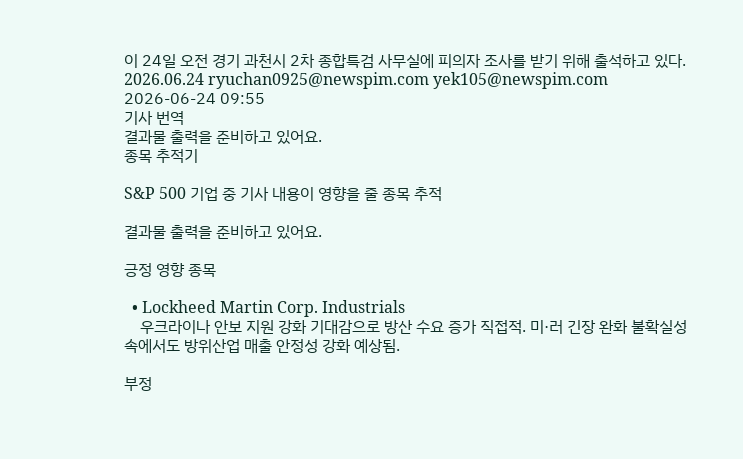이 24일 오전 경기 과천시 2차 종합특검 사무실에 피의자 조사를 받기 위해 출석하고 있다. 2026.06.24 ryuchan0925@newspim.com yek105@newspim.com 2026-06-24 09:55
기사 번역
결과물 출력을 준비하고 있어요.
종목 추적기

S&P 500 기업 중 기사 내용이 영향을 줄 종목 추적

결과물 출력을 준비하고 있어요.

긍정 영향 종목

  • Lockheed Martin Corp. Industrials
    우크라이나 안보 지원 강화 기대감으로 방산 수요 증가 직접적. 미·러 긴장 완화 불확실성 속에서도 방위산업 매출 안정성 강화 예상됨.

부정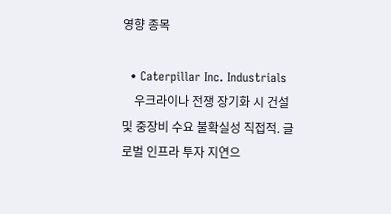영향 종목

  • Caterpillar Inc. Industrials
    우크라이나 전쟁 장기화 시 건설 및 중장비 수요 불확실성 직접적. 글로벌 인프라 투자 지연으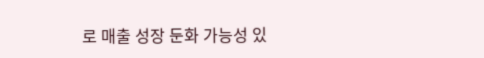로 매출 성장 둔화 가능성 있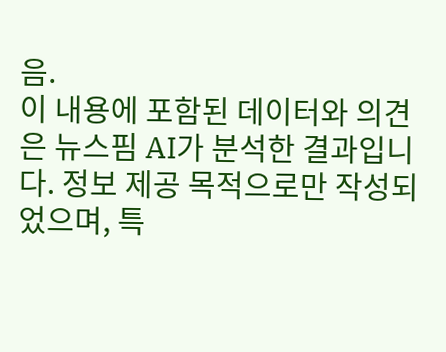음.
이 내용에 포함된 데이터와 의견은 뉴스핌 AI가 분석한 결과입니다. 정보 제공 목적으로만 작성되었으며, 특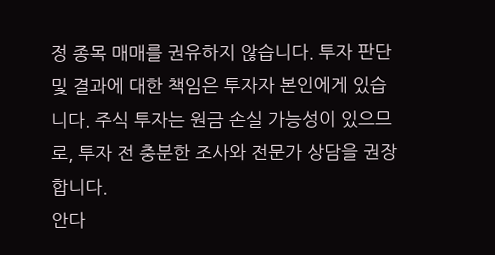정 종목 매매를 권유하지 않습니다. 투자 판단 및 결과에 대한 책임은 투자자 본인에게 있습니다. 주식 투자는 원금 손실 가능성이 있으므로, 투자 전 충분한 조사와 전문가 상담을 권장합니다.
안다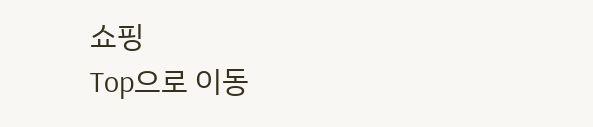쇼핑
Top으로 이동